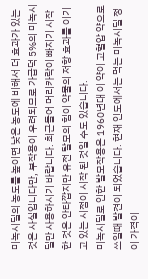미녹시딜의 농도를 높이면 낮은 농도에 비해서 더 효과가 있는 것은 사실입니다만, 부작용이 우려되므로 가급덕 5%의 미녹시딜만 사용하시기 바랍니다. 최근들어 머리카락이 빠지기 시작한 것은 안타깝지만 유전 탈모의 힘이 약물의 저항 효과를 이기고 있는 시점이 시작 된 것일 수도 있습니다.
미녹시딜로 인한 발모작용은 1960년대 이 약이 고혈압 약으로 쓰일때 발견이 되었습니다. 현재 인도에서는 먹는 미녹시딜 정이 가격이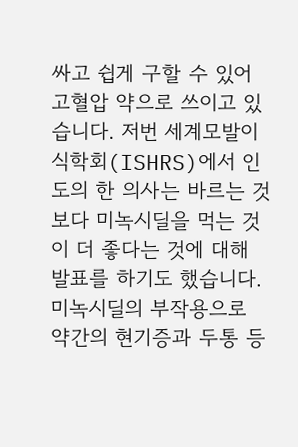싸고 쉽게 구할 수 있어 고혈압 약으로 쓰이고 있습니다. 저번 세계모발이식학회(ISHRS)에서 인도의 한 의사는 바르는 것보다 미녹시딜을 먹는 것이 더 좋다는 것에 대해 발표를 하기도 했습니다. 미녹시딜의 부작용으로 약간의 현기증과 두통 등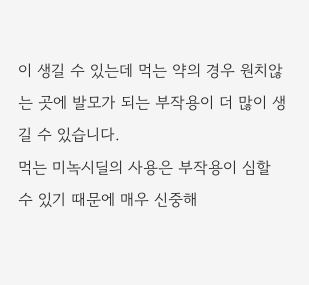이 생길 수 있는데 먹는 약의 경우 원치않는 곳에 발모가 되는 부작용이 더 많이 생길 수 있습니다.
먹는 미녹시딜의 사용은 부작용이 심할 수 있기 때문에 매우 신중해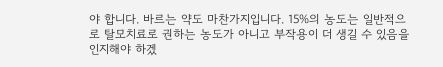야 합니다. 바르는 약도 마찬가지입니다. 15%의 농도는 일반적으로 탈모치료로 권하는 농도가 아니고 부작용이 더 생길 수 있음을 인지해야 하겠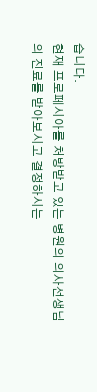습니다.
현재 프로페시아를 처방받고 있는 병원의 의사선생님의 진료를 받아보시고 결정하시는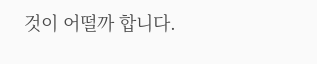것이 어떨까 합니다.